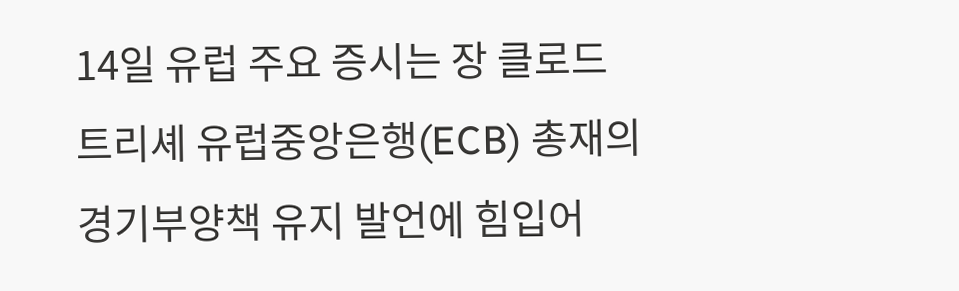14일 유럽 주요 증시는 장 클로드 트리셰 유럽중앙은행(ECB) 총재의 경기부양책 유지 발언에 힘입어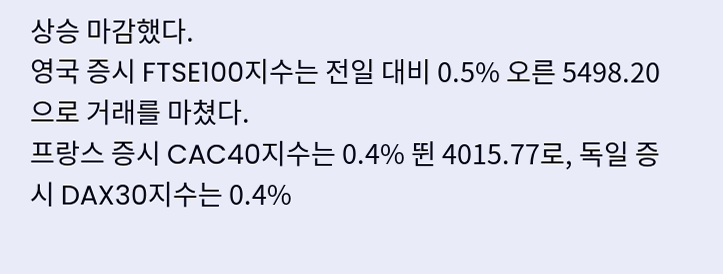상승 마감했다.
영국 증시 FTSE100지수는 전일 대비 0.5% 오른 5498.20으로 거래를 마쳤다.
프랑스 증시 CAC40지수는 0.4% 뛴 4015.77로, 독일 증시 DAX30지수는 0.4%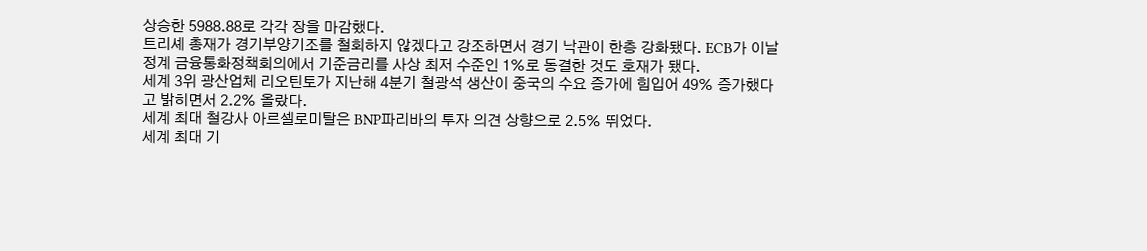상승한 5988.88로 각각 장을 마감했다.
트리셰 총재가 경기부양기조를 철회하지 않겠다고 강조하면서 경기 낙관이 한층 강화됐다. ECB가 이날 정계 금융통화정책회의에서 기준금리를 사상 최저 수준인 1%로 동결한 것도 호재가 됐다.
세계 3위 광산업체 리오틴토가 지난해 4분기 철광석 생산이 중국의 수요 증가에 힘입어 49% 증가했다고 밝히면서 2.2% 올랐다.
세계 최대 철강사 아르셀로미탈은 BNP파리바의 투자 의견 상향으로 2.5% 뛰었다.
세계 최대 기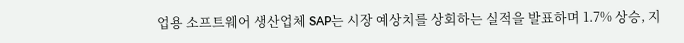업용 소프트웨어 생산업체 SAP는 시장 예상치를 상회하는 실적을 발표하며 1.7% 상승, 지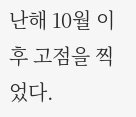난해 10월 이후 고점을 찍었다.